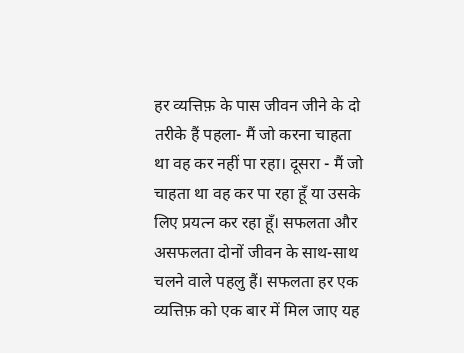हर व्यत्तिफ़ के पास जीवन जीने के दो तरीके हैं पहला- मैं जो करना चाहता था वह कर नहीं पा रहा। दूसरा - मैं जो चाहता था वह कर पा रहा हूँ या उसके लिए प्रयत्न कर रहा हूँ। सफलता और असफलता दोनों जीवन के साथ-साथ चलने वाले पहलु हैं। सफलता हर एक व्यत्तिफ़ को एक बार में मिल जाए यह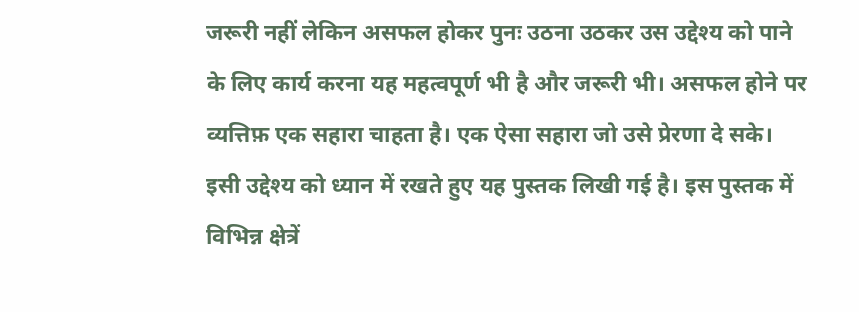जरूरी नहीं लेकिन असफल होकर पुनः उठना उठकर उस उद्देश्य को पाने के लिए कार्य करना यह महत्वपूर्ण भी है और जरूरी भी। असफल होने पर व्यत्तिफ़ एक सहारा चाहता है। एक ऐसा सहारा जो उसे प्रेरणा दे सके। इसी उद्देश्य को ध्यान में रखते हुए यह पुस्तक लिखी गई है। इस पुस्तक में विभिन्न क्षेत्रें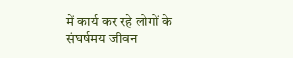में कार्य कर रहे लोगों के संघर्षमय जीवन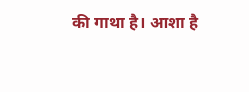की गाथा है। आशा है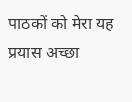पाठकों को मेरा यह प्रयास अच्छा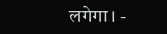लगेगा। -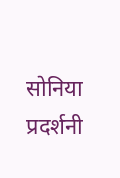सोनिया प्रदर्शनी